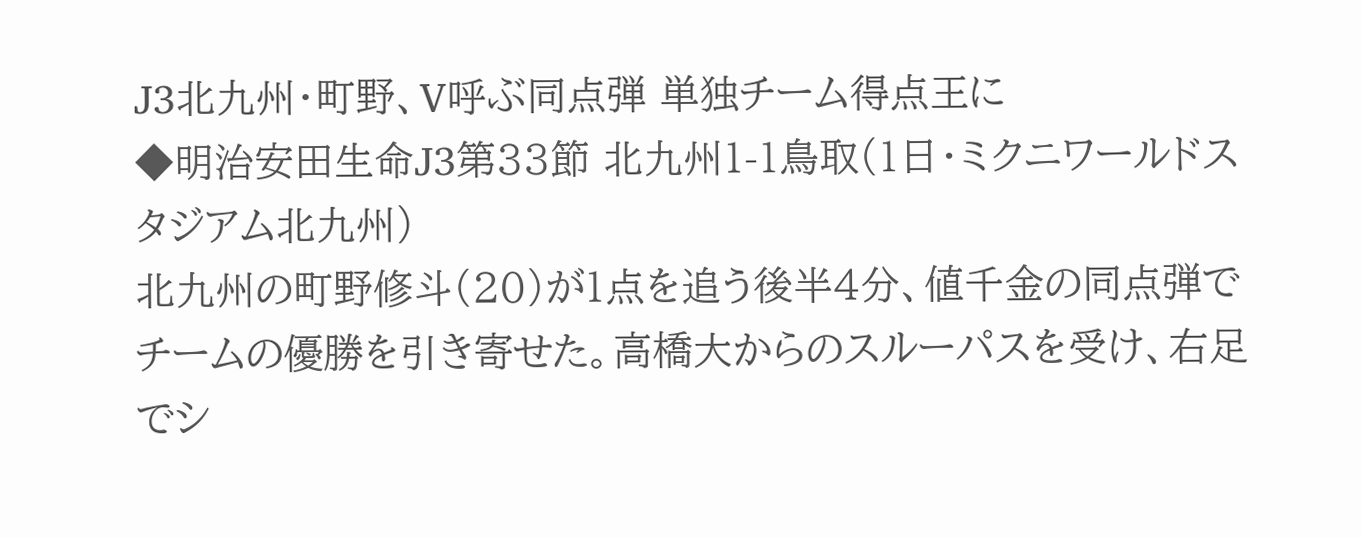J3北九州・町野、V呼ぶ同点弾 単独チーム得点王に
◆明治安田生命J3第33節 北九州1-1鳥取(1日・ミクニワールドスタジアム北九州)
北九州の町野修斗(20)が1点を追う後半4分、値千金の同点弾でチームの優勝を引き寄せた。高橋大からのスルーパスを受け、右足でシ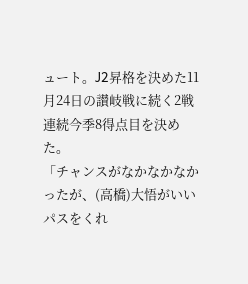ュート。J2昇格を決めた11月24日の讃岐戦に続く2戦連続今季8得点目を決めた。
「チャンスがなかなかなかったが、(高橋)大悟がいいパスをくれ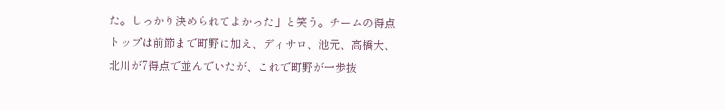た。しっかり決められてよかった」と笑う。チームの得点トップは前節まで町野に加え、ディサロ、池元、高橋大、北川が7得点で並んでいたが、これで町野が一歩抜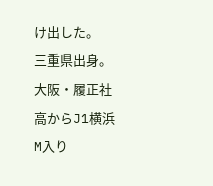け出した。
三重県出身。大阪・履正社高からJ1横浜M入り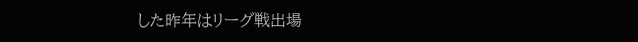した昨年はリーグ戦出場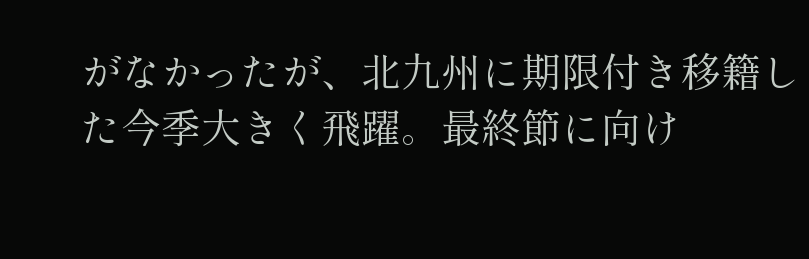がなかったが、北九州に期限付き移籍した今季大きく飛躍。最終節に向け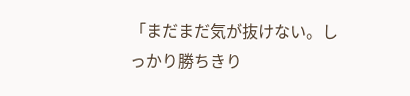「まだまだ気が抜けない。しっかり勝ちきり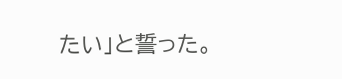たい」と誓った。